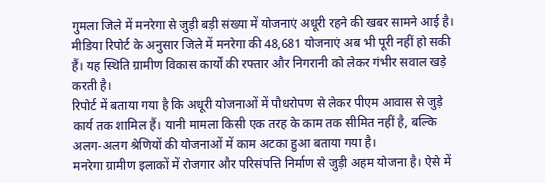गुमला जिले में मनरेगा से जुड़ी बड़ी संख्या में योजनाएं अधूरी रहने की खबर सामने आई है। मीडिया रिपोर्ट के अनुसार जिले में मनरेगा की 48,681 योजनाएं अब भी पूरी नहीं हो सकी हैं। यह स्थिति ग्रामीण विकास कार्यों की रफ्तार और निगरानी को लेकर गंभीर सवाल खड़े करती है।
रिपोर्ट में बताया गया है कि अधूरी योजनाओं में पौधरोपण से लेकर पीएम आवास से जुड़े कार्य तक शामिल हैं। यानी मामला किसी एक तरह के काम तक सीमित नहीं है, बल्कि अलग-अलग श्रेणियों की योजनाओं में काम अटका हुआ बताया गया है।
मनरेगा ग्रामीण इलाकों में रोजगार और परिसंपत्ति निर्माण से जुड़ी अहम योजना है। ऐसे में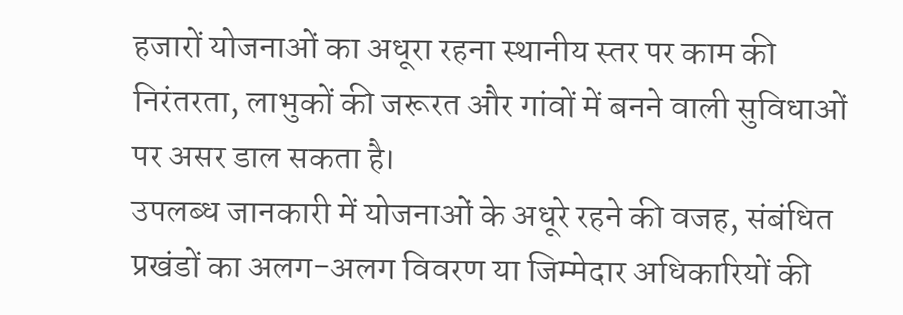हजारों योजनाओं का अधूरा रहना स्थानीय स्तर पर काम की निरंतरता, लाभुकों की जरूरत और गांवों में बनने वाली सुविधाओं पर असर डाल सकता है।
उपलब्ध जानकारी में योजनाओं के अधूरे रहने की वजह, संबंधित प्रखंडों का अलग-अलग विवरण या जिम्मेदार अधिकारियों की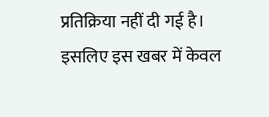प्रतिक्रिया नहीं दी गई है। इसलिए इस खबर में केवल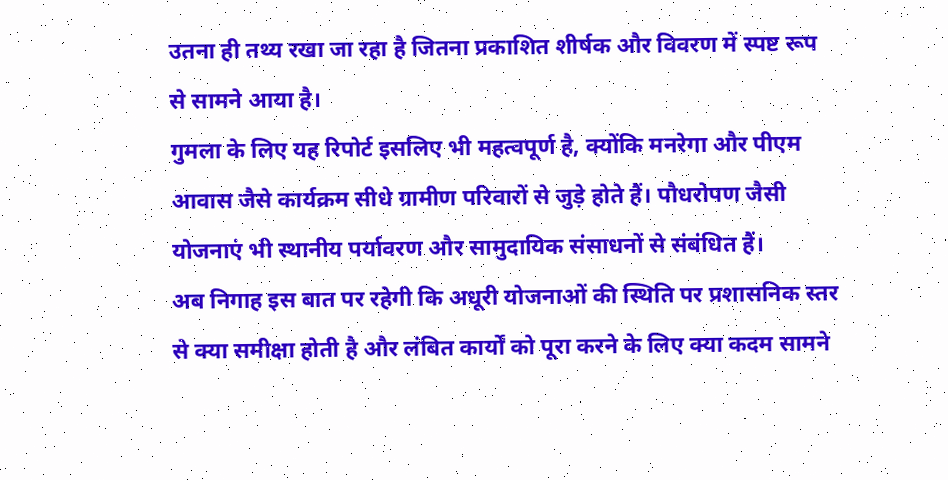उतना ही तथ्य रखा जा रहा है जितना प्रकाशित शीर्षक और विवरण में स्पष्ट रूप से सामने आया है।
गुमला के लिए यह रिपोर्ट इसलिए भी महत्वपूर्ण है, क्योंकि मनरेगा और पीएम आवास जैसे कार्यक्रम सीधे ग्रामीण परिवारों से जुड़े होते हैं। पौधरोपण जैसी योजनाएं भी स्थानीय पर्यावरण और सामुदायिक संसाधनों से संबंधित हैं।
अब निगाह इस बात पर रहेगी कि अधूरी योजनाओं की स्थिति पर प्रशासनिक स्तर से क्या समीक्षा होती है और लंबित कार्यों को पूरा करने के लिए क्या कदम सामने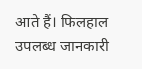आते हैं। फिलहाल उपलब्ध जानकारी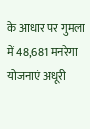के आधार पर गुमला में 48,681 मनरेगा योजनाएं अधूरी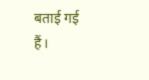बताई गई हैं।